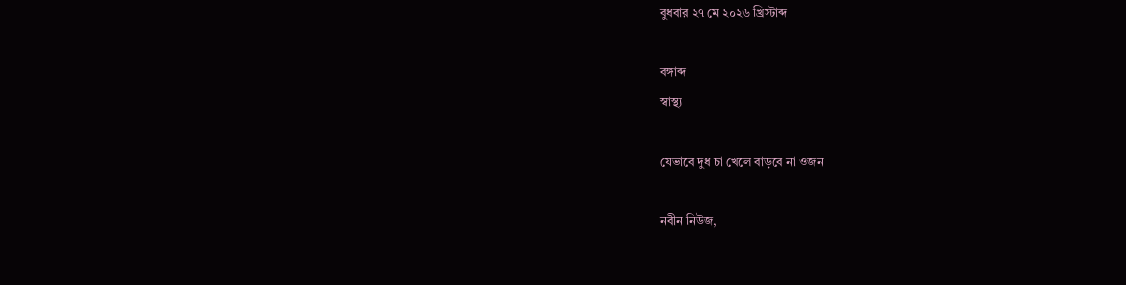বুধবার ২৭ মে ২০২৬ খ্রিস্টাব্দ

বঙ্গাব্দ
স্বাস্থ্য

যেভাবে দুধ চা খেলে বাড়বে না ওজন

নবীন নিউজ,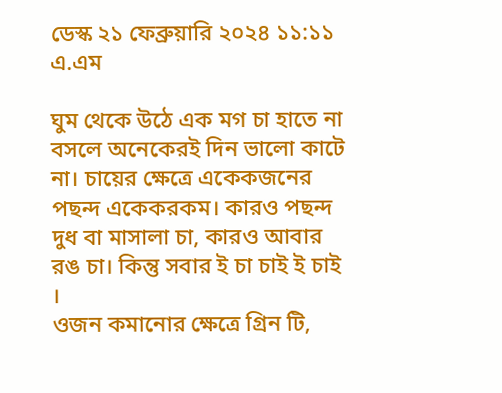ডেস্ক ২১ ফেব্রুয়ারি ২০২৪ ১১:১১ এ.এম

ঘুম থেকে উঠে এক মগ চা হাতে না বসলে অনেকেরই দিন ভালো কাটে না। চায়ের ক্ষেত্রে একেকজনের পছন্দ একেকরকম। কারও পছন্দ দুধ বা মাসালা চা, কারও আবার রঙ চা। কিন্তু সবার ই চা চাই ই চাই ।
ওজন কমানোর ক্ষেত্রে গ্রিন টি,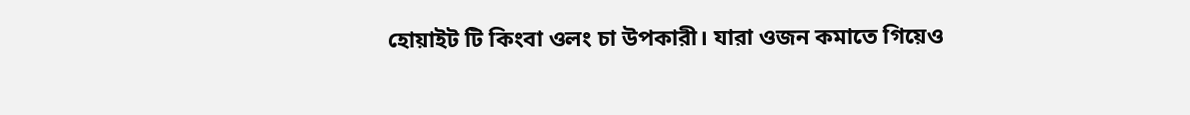হোয়াইট টি কিংবা ওলং চা উপকারী। যারা ওজন কমাতে গিয়েও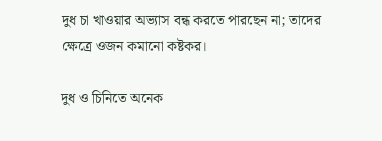দুধ চা খাওয়ার অভ্যাস বন্ধ করতে পারছেন না; তাদের ক্ষেত্রে ওজন কমানো কষ্টকর।

দুধ ও চিনিতে অনেক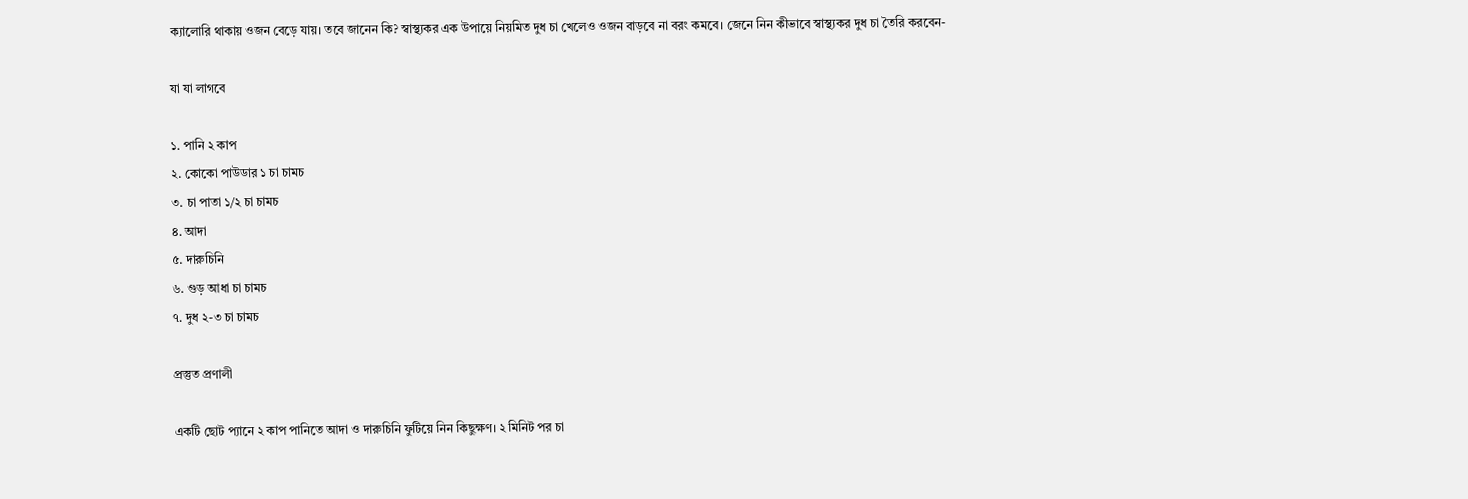ক্যালোরি থাকায় ওজন বেড়ে যায়। তবে জানেন কি? স্বাস্থ্যকর এক উপায়ে নিয়মিত দুধ চা খেলেও ওজন বাড়বে না বরং কমবে। জেনে নিন কীভাবে স্বাস্থ্যকর দুধ চা তৈরি করবেন-

যা যা লাগবে

১. পানি ২ কাপ
২. কোকো পাউডার ১ চা চামচ
৩. চা পাতা ১/২ চা চামচ
৪. আদা
৫. দারুচিনি
৬. গুড় আধা চা চামচ
৭. দুধ ২-৩ চা চামচ

প্রস্তুত প্রণালী

একটি ছোট প্যানে ২ কাপ পানিতে আদা ও দারুচিনি ফুটিয়ে নিন কিছুক্ষণ। ২ মিনিট পর চা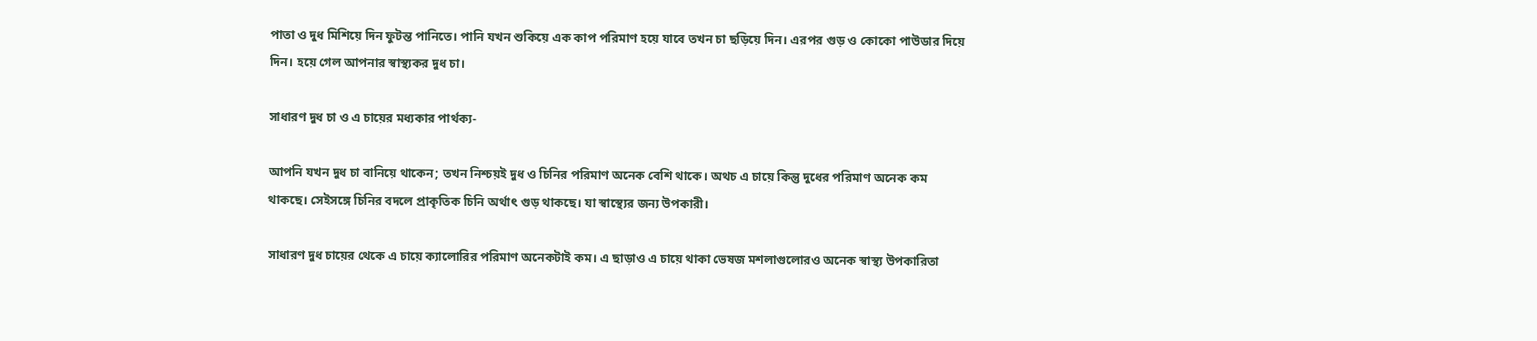পাতা ও দুধ মিশিয়ে দিন ফুটন্ত পানিতে। পানি যখন শুকিয়ে এক কাপ পরিমাণ হয়ে যাবে তখন চা ছড়িয়ে দিন। এরপর গুড় ও কোকো পাউডার দিয়ে দিন। হয়ে গেল আপনার স্বাস্থ্যকর দুধ চা।

সাধারণ দুধ চা ও এ চায়ের মধ্যকার পার্থক্য-

আপনি যখন দুধ চা বানিয়ে থাকেন; তখন নিশ্চয়ই দুধ ও চিনির পরিমাণ অনেক বেশি থাকে। অথচ এ চায়ে কিন্তু দুধের পরিমাণ অনেক কম থাকছে। সেইসঙ্গে চিনির বদলে প্রাকৃতিক চিনি অর্থাৎ গুড় থাকছে। যা স্বাস্থ্যের জন্য উপকারী।

সাধারণ দুধ চায়ের থেকে এ চায়ে ক্যালোরির পরিমাণ অনেকটাই কম। এ ছাড়াও এ চায়ে থাকা ভেষজ মশলাগুলোরও অনেক স্বাস্থ্য উপকারিতা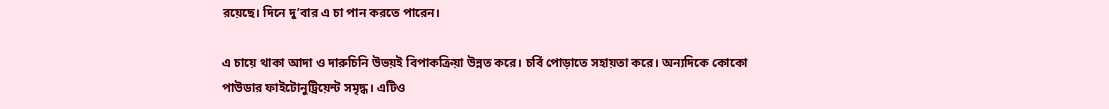রয়েছে। দিনে দু’বার এ চা পান করতে পারেন।

এ চায়ে থাকা আদা ও দারুচিনি উভয়ই বিপাকক্রিয়া উন্নত করে। চর্বি পোড়াতে সহায়তা করে। অন্যদিকে কোকো পাউডার ফাইটোনুট্রিয়েন্ট সমৃদ্ধ। এটিও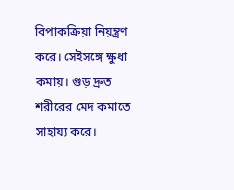বিপাকক্রিয়া নিয়ন্ত্রণ করে। সেইসঙ্গে ক্ষুধা কমায়। গুড় দ্রুত শরীরের মেদ কমাতে সাহায্য করে।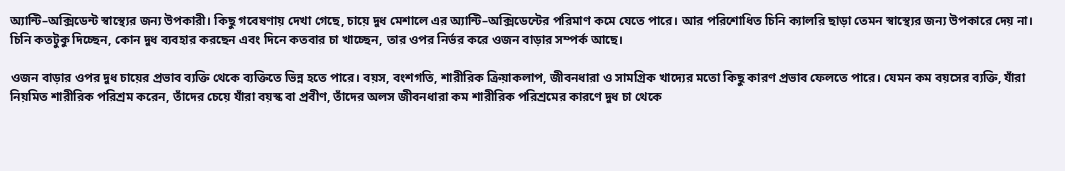অ্যান্টি–অক্সিডেন্ট স্বাস্থ্যের জন্য উপকারী। কিছু গবেষণায় দেখা গেছে, চায়ে দুধ মেশালে এর অ্যান্টি–অক্সিডেন্টের পরিমাণ কমে যেতে পারে। আর পরিশোধিত চিনি ক্যালরি ছাড়া তেমন স্বাস্থ্যের জন্য উপকারে দেয় না। চিনি কতটুকু দিচ্ছেন, কোন দুধ ব্যবহার করছেন এবং দিনে কতবার চা খাচ্ছেন, তার ওপর নির্ভর করে ওজন বাড়ার সম্পর্ক আছে।

ওজন বাড়ার ওপর দুধ চায়ের প্রভাব ব্যক্তি থেকে ব্যক্তিতে ভিন্ন হতে পারে। বয়স, বংশগতি, শারীরিক ক্রিয়াকলাপ, জীবনধারা ও সামগ্রিক খাদ্যের মতো কিছু কারণ প্রভাব ফেলতে পারে। যেমন কম বয়সের ব্যক্তি, যাঁরা নিয়মিত শারীরিক পরিশ্রম করেন, তাঁদের চেয়ে যাঁরা বয়স্ক বা প্রবীণ, তাঁদের অলস জীবনধারা কম শারীরিক পরিশ্রমের কারণে দুধ চা থেকে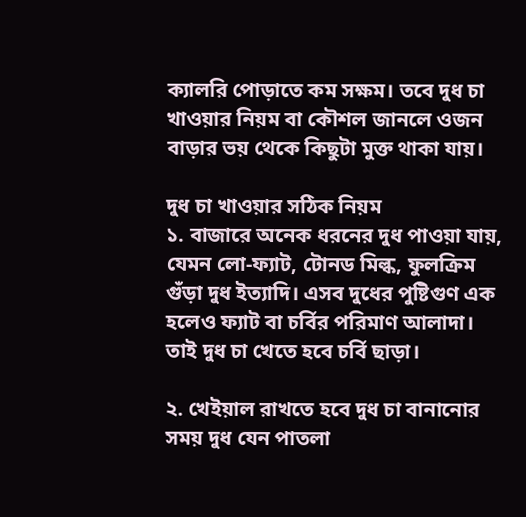ক্যালরি পোড়াতে কম সক্ষম। তবে দুধ চা খাওয়ার নিয়ম বা কৌশল জানলে ওজন বাড়ার ভয় থেকে কিছুটা মুক্ত থাকা যায়।

দুধ চা খাওয়ার সঠিক নিয়ম
১. বাজারে অনেক ধরনের দুধ পাওয়া যায়, যেমন লো-ফ্যাট, টোনড মিল্ক, ফুলক্রিম গুঁড়া দুধ ইত্যাদি। এসব দুধের পুষ্টিগুণ এক হলেও ফ্যাট বা চর্বির পরিমাণ আলাদা। তাই দুধ চা খেতে হবে চর্বি ছাড়া।

২. খেইয়াল রাখতে হবে দুধ চা বানানোর সময় দুধ যেন পাতলা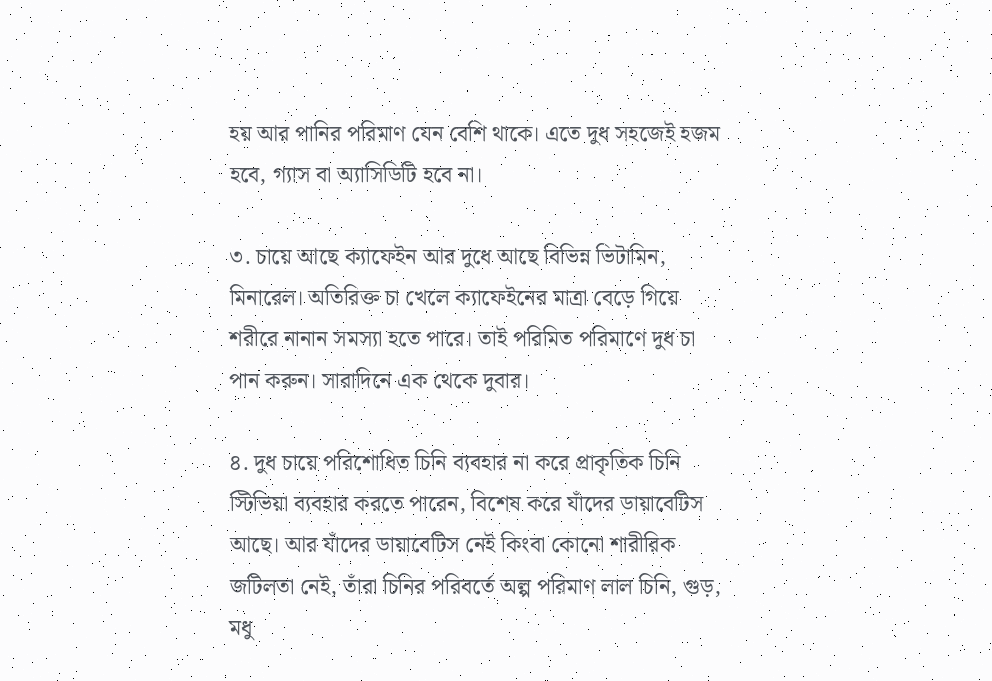হয় আর পানির পরিমাণ যেন বেশি থাকে। এতে দুধ সহজেই হজম হবে, গ্যাস বা অ্যাসিডিটি হবে না।

৩. চায়ে আছে ক্যাফেইন আর দুধে আছে বিভিন্ন ভিটামিন, মিনারেল। অতিরিক্ত চা খেলে ক্যাফেইনের মাত্রা বেড়ে গিয়ে শরীরে নানান সমস্যা হতে পারে। তাই পরিমিত পরিমাণে দুধ চা পান করুন। সারাদিনে এক থেকে দুবার।

৪. দুধ চায়ে পরিশোধিত চিনি ব্যবহার না করে প্রাকৃতিক চিনি স্টিভিয়া ব্যবহার করতে পারেন, বিশেষ করে যাঁদের ডায়াবেটিস আছে। আর যাঁদের ডায়াবেটিস নেই কিংবা কোনো শারীরিক জটিলতা নেই, তাঁরা চিনির পরিবর্তে অল্প পরিমাণ লাল চিনি, গুড়, মধু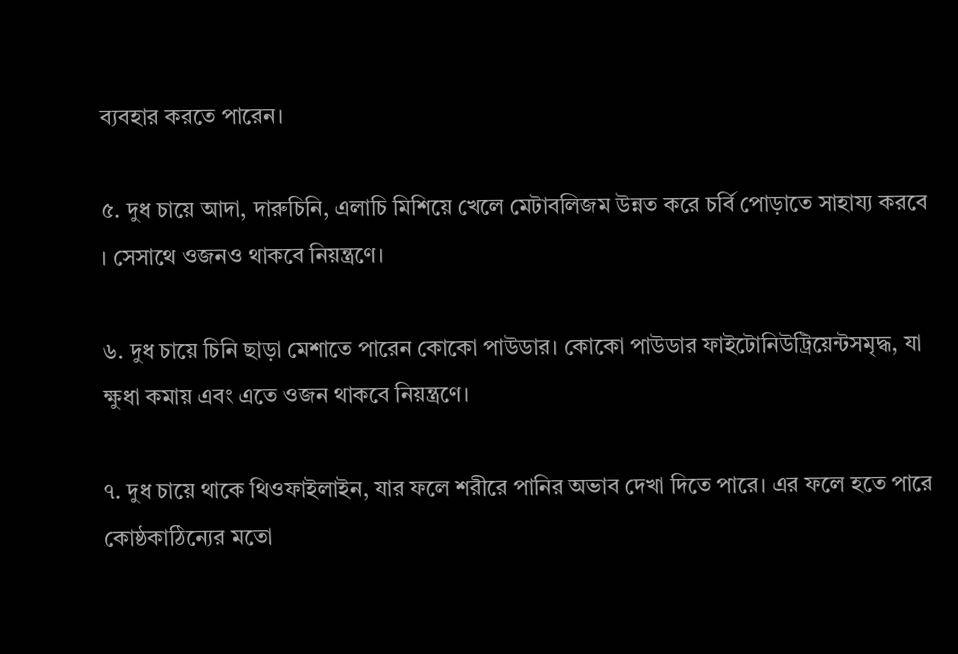ব্যবহার করতে পারেন।

৫. দুধ চায়ে আদা, দারুচিনি, এলাচি মিশিয়ে খেলে মেটাবলিজম উন্নত করে চর্বি পোড়াতে সাহায্য করবে । সেসাথে ওজনও থাকবে নিয়ন্ত্রণে।

৬. দুধ চায়ে চিনি ছাড়া মেশাতে পারেন কোকো পাউডার। কোকো পাউডার ফাইটোনিউট্রিয়েন্টসমৃদ্ধ, যা ক্ষুধা কমায় এবং এতে ওজন থাকবে নিয়ন্ত্রণে।

৭. দুধ চায়ে থাকে থিওফাইলাইন, যার ফলে শরীরে পানির অভাব দেখা দিতে পারে। এর ফলে হতে পারে কোষ্ঠকাঠিন্যের মতো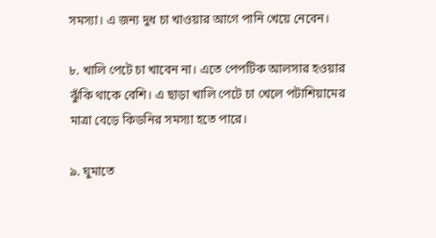সমস্যা। এ জন্য দুধ চা খাওয়ার আগে পানি খেয়ে নেবেন।

৮. খালি পেটে চা খাবেন না। এতে পেপটিক আলসার হওয়ার ঝুঁকি থাকে বেশি। এ ছাড়া খালি পেটে চা খেলে পটাশিয়ামের মাত্রা বেড়ে কিডনির সমস্যা হতে পারে।

৯. ঘুমাতে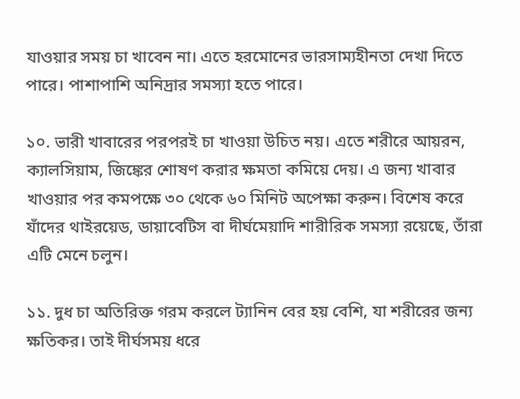যাওয়ার সময় চা খাবেন না। এতে হরমোনের ভারসাম্যহীনতা দেখা দিতে পারে। পাশাপাশি অনিদ্রার সমস্যা হতে পারে।

১০. ভারী খাবারের পরপরই চা খাওয়া উচিত নয়। এতে শরীরে আয়রন, ক্যালসিয়াম, জিঙ্কের শোষণ করার ক্ষমতা কমিয়ে দেয়। এ জন্য খাবার খাওয়ার পর কমপক্ষে ৩০ থেকে ৬০ মিনিট অপেক্ষা করুন। বিশেষ করে যাঁদের থাইরয়েড, ডায়াবেটিস বা দীর্ঘমেয়াদি শারীরিক সমস্যা রয়েছে, তাঁরা এটি মেনে চলুন।

১১. দুধ চা অতিরিক্ত গরম করলে ট্যানিন বের হয় বেশি, যা শরীরের জন্য ক্ষতিকর। তাই দীর্ঘসময় ধরে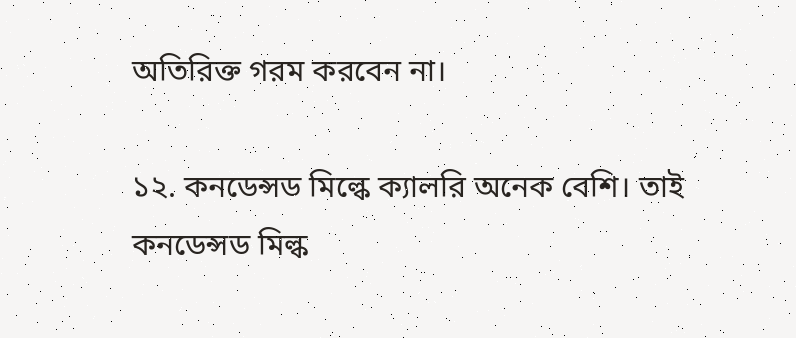অতিরিক্ত গরম করবেন না।

১২. কনডেন্সড মিল্কে ক্যালরি অনেক বেশি। তাই কনডেন্সড মিল্ক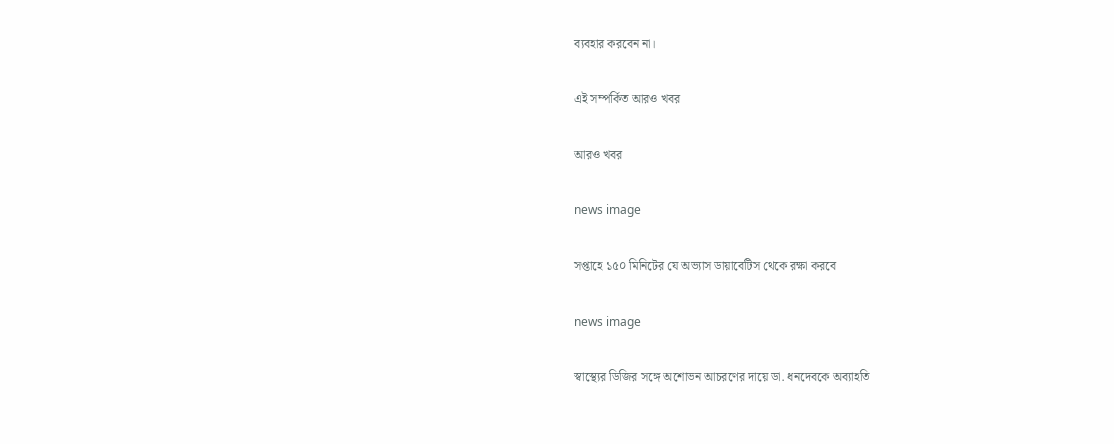ব্যবহার করবেন না।

এই সম্পর্কিত আরও খবর

আরও খবর

news image

সপ্তাহে ১৫০ মিনিটের যে অভ্যাস ডায়াবেটিস থেকে রক্ষা করবে

news image

স্বাস্থ্যের ডিজির সঙ্গে অশোভন আচরণের দায়ে ডা. ধনদেবকে অব্যাহতি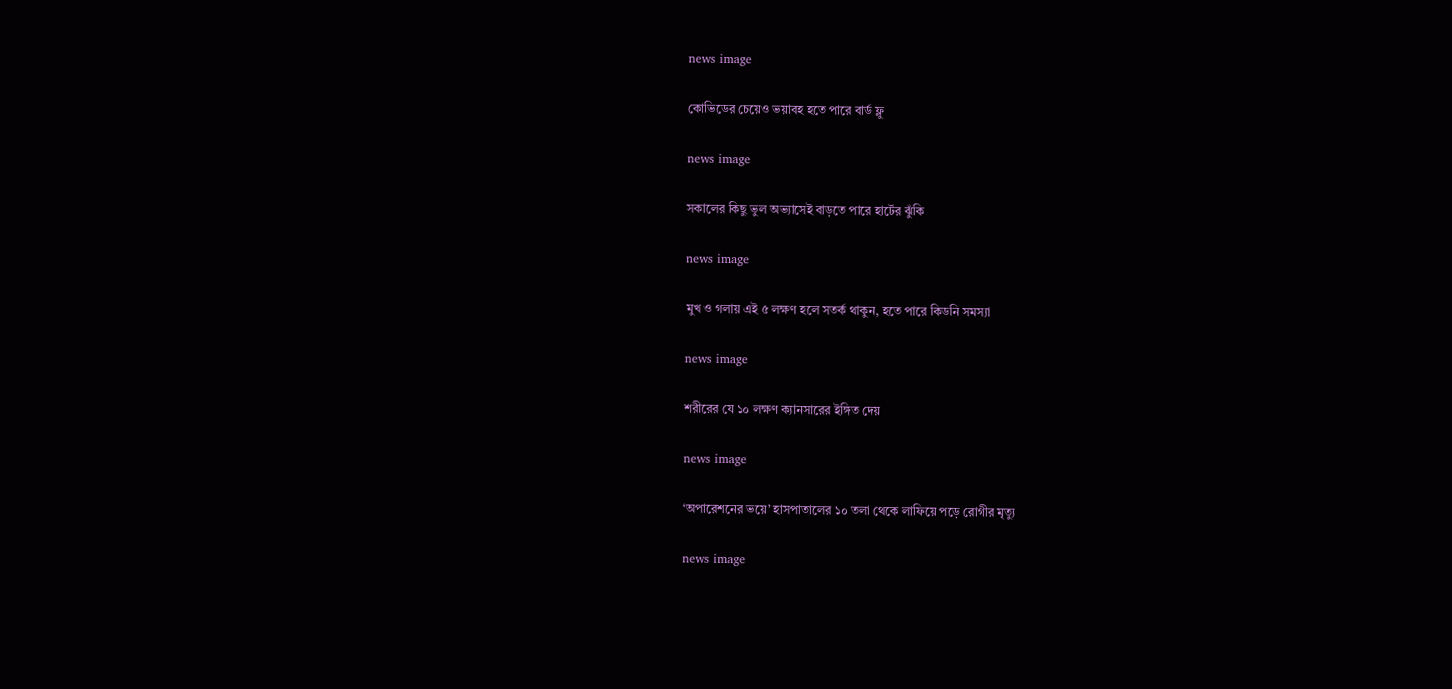news image

কোভিডের চেয়েও ভয়াবহ হতে পারে বার্ড ফ্লু

news image

সকালের কিছু ভুল অভ্যাসেই বাড়তে পারে হার্টের ঝুঁকি

news image

মুখ ও গলায় এই ৫ লক্ষণ হলে সতর্ক থাকুন, হতে পারে কিডনি সমস্যা

news image

শরীরের যে ১০ লক্ষণ ক্যানসারের ইঙ্গিত দেয়

news image

‘অপারেশনের ভয়ে’ হাসপাতালের ১০ তলা থেকে লাফিয়ে পড়ে রোগীর মৃত্যু

news image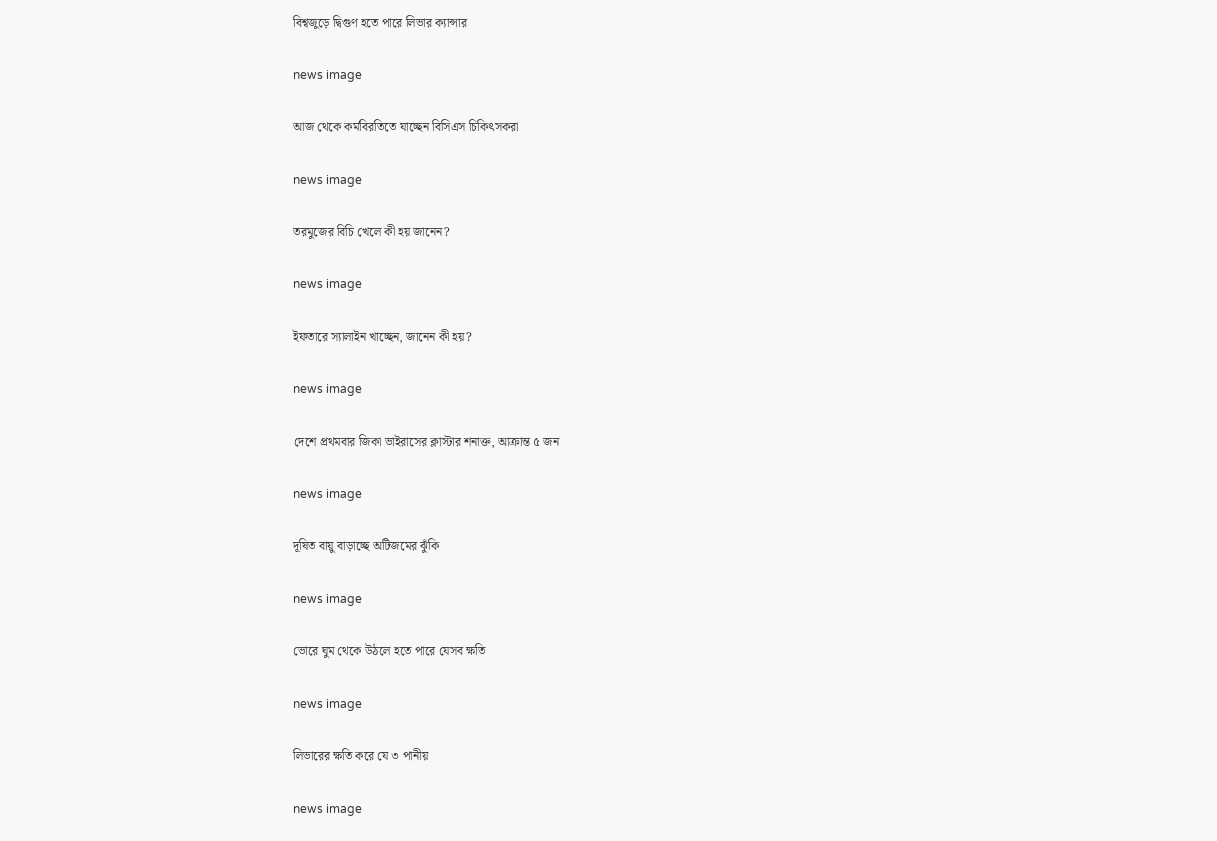বিশ্বজুড়ে দ্বিগুণ হতে পারে লিভার ক্যান্সার

news image

আজ থেকে কর্মবিরতিতে যাচ্ছেন বিসিএস চিকিৎসকরা

news image

তরমুজের বিচি খেলে কী হয় জানেন?

news image

ইফতারে স্যালাইন খাচ্ছেন, জানেন কী হয়?

news image

দেশে প্রথমবার জিকা ভাইরাসের ক্লাস্টার শনাক্ত, আক্রান্ত ৫ জন

news image

দূষিত বায়ু বাড়াচ্ছে অটিজমের ঝুঁকি

news image

ভোরে ঘুম থেকে উঠলে হতে পারে যেসব ক্ষতি

news image

লিভারের ক্ষতি করে যে ৩ পানীয়

news image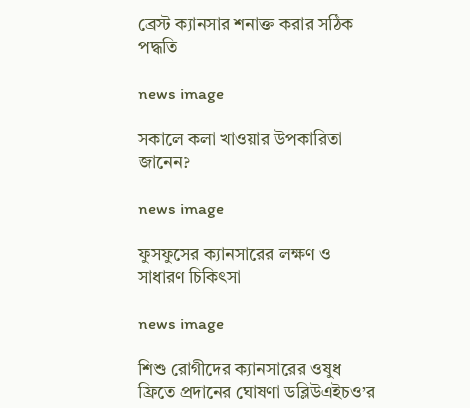ব্রেস্ট ক্যানসার শনাক্ত করার সঠিক পদ্ধতি

news image

সকালে কলা খাওয়ার উপকারিতা জানেন?

news image

ফুসফুসের ক্যানসারের লক্ষণ ও সাধারণ চিকিৎসা

news image

শিশু রোগীদের ক্যানসারের ওষুধ ফ্রিতে প্রদানের ঘোষণা ডব্লিউএইচও’র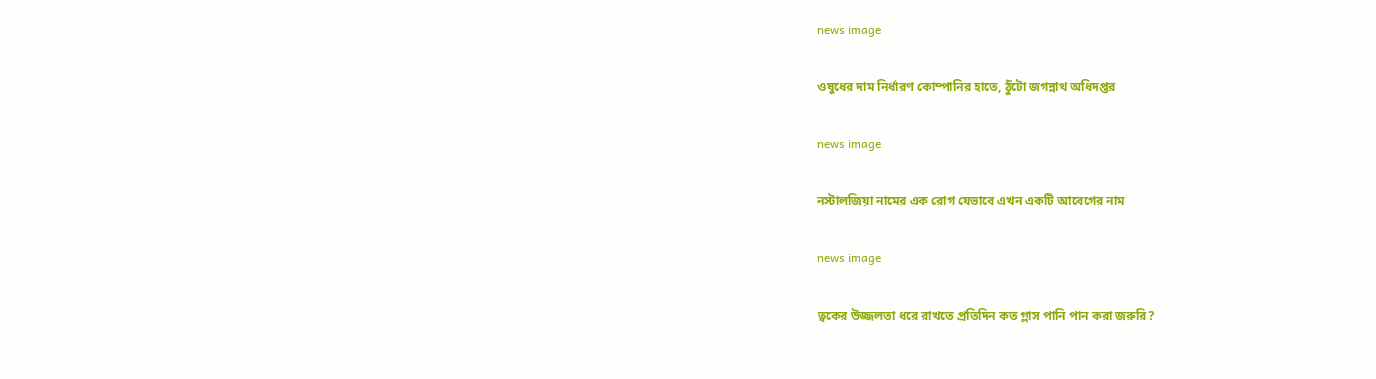news image

ওষুধের দাম নির্ধারণ কোম্পানির হাতে, ঠুঁটো জগন্নাথ অধিদপ্তর

news image

নস্টালজিয়া নামের এক রোগ যেভাবে এখন একটি আবেগের নাম

news image

ত্বকের উজ্জলতা ধরে রাখতে প্রতিদিন কত গ্লাস পানি পান করা জরুরি?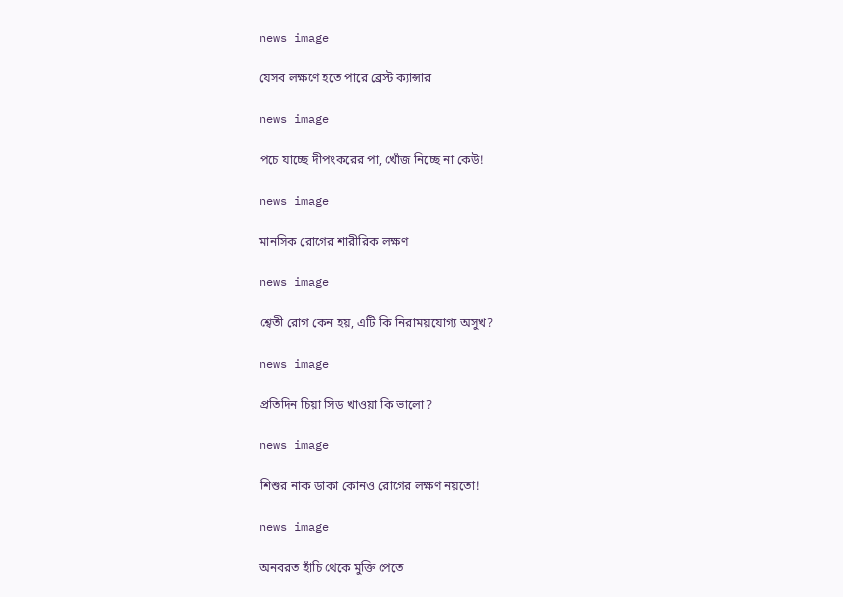news image

যেসব লক্ষণে হতে পারে ব্রেস্ট ক্যান্সার

news image

পচে যাচ্ছে দীপংকরের পা, খোঁজ নিচ্ছে না কেউ!

news image

মানসিক রোগের শারীরিক লক্ষণ

news image

শ্বেতী রোগ কেন হয়, এটি কি নিরাময়যোগ্য অসুখ?

news image

প্রতিদিন চিয়া সিড খাওয়া কি ভালো?

news image

শিশুর নাক ডাকা কোনও রোগের লক্ষণ নয়তো!

news image

অনবরত হাঁচি থেকে মুক্তি পেতে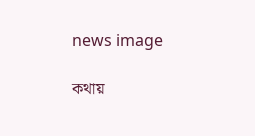news image

কথায়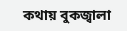কথায় বুকজ্বালা